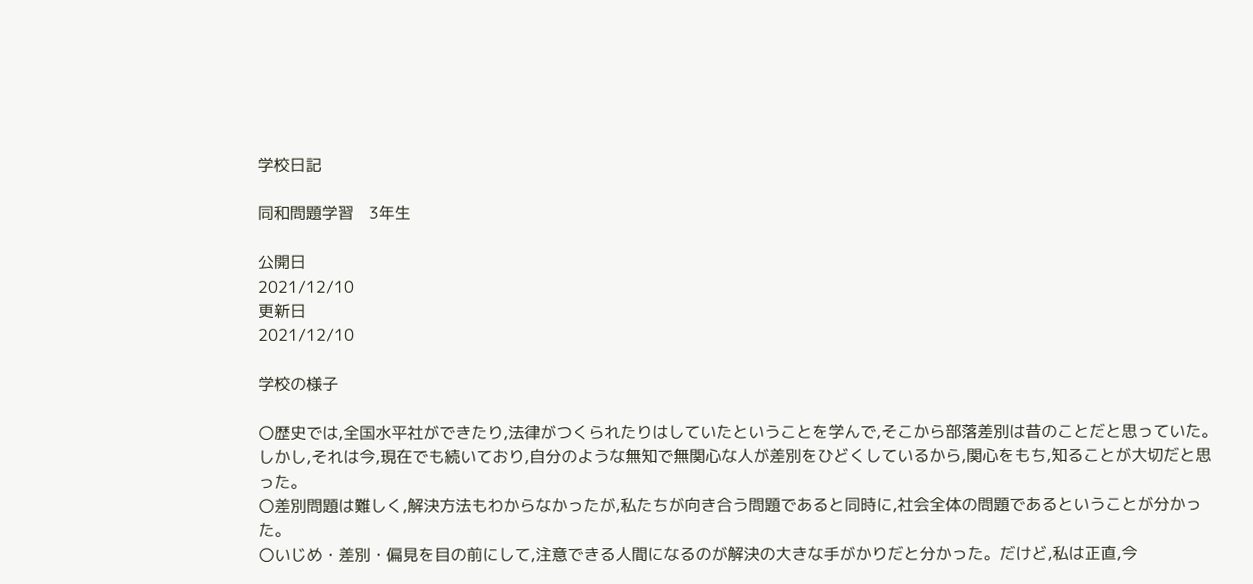学校日記

同和問題学習   3年生

公開日
2021/12/10
更新日
2021/12/10

学校の様子

〇歴史では,全国水平社ができたり,法律がつくられたりはしていたということを学んで,そこから部落差別は昔のことだと思っていた。しかし,それは今,現在でも続いており,自分のような無知で無関心な人が差別をひどくしているから,関心をもち,知ることが大切だと思った。
〇差別問題は難しく,解決方法もわからなかったが,私たちが向き合う問題であると同時に,社会全体の問題であるということが分かった。
〇いじめ・差別・偏見を目の前にして,注意できる人間になるのが解決の大きな手がかりだと分かった。だけど,私は正直,今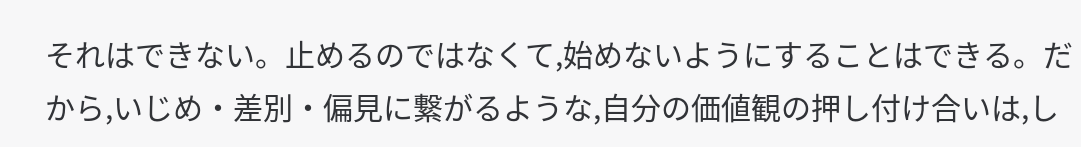それはできない。止めるのではなくて,始めないようにすることはできる。だから,いじめ・差別・偏見に繋がるような,自分の価値観の押し付け合いは,し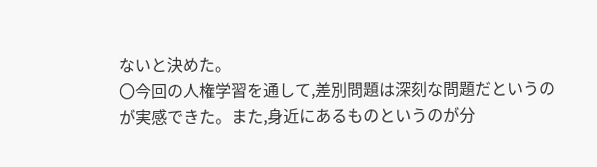ないと決めた。
〇今回の人権学習を通して,差別問題は深刻な問題だというのが実感できた。また,身近にあるものというのが分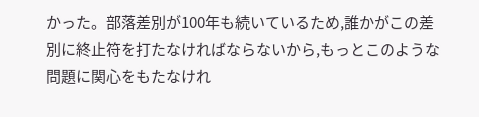かった。部落差別が100年も続いているため,誰かがこの差別に終止符を打たなければならないから,もっとこのような問題に関心をもたなけれ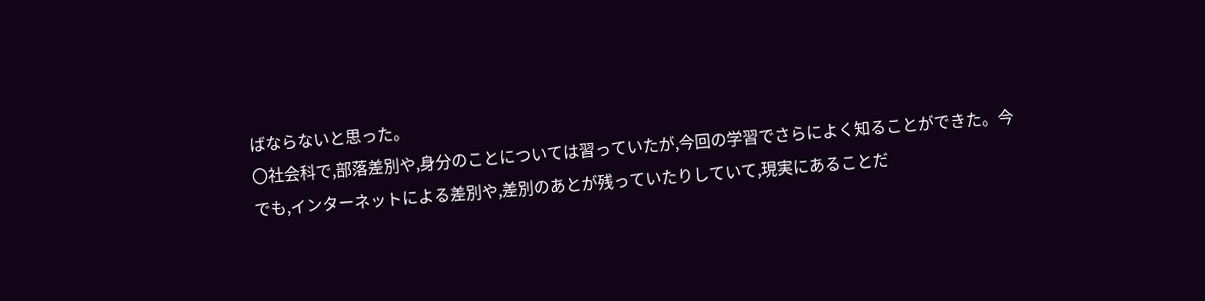ばならないと思った。
〇社会科で,部落差別や,身分のことについては習っていたが,今回の学習でさらによく知ることができた。今でも,インターネットによる差別や,差別のあとが残っていたりしていて,現実にあることだ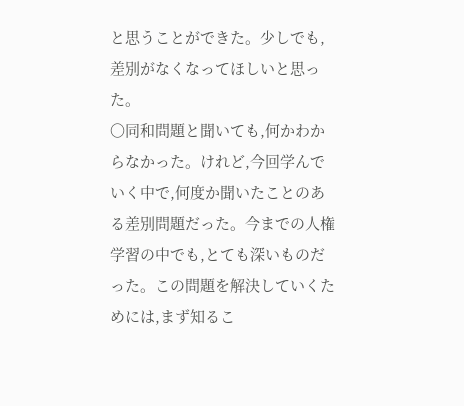と思うことができた。少しでも,差別がなくなってほしいと思った。
〇同和問題と聞いても,何かわからなかった。けれど,今回学んでいく中で,何度か聞いたことのある差別問題だった。今までの人権学習の中でも,とても深いものだった。この問題を解決していくためには,まず知るこ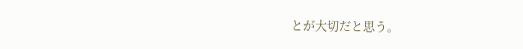とが大切だと思う。